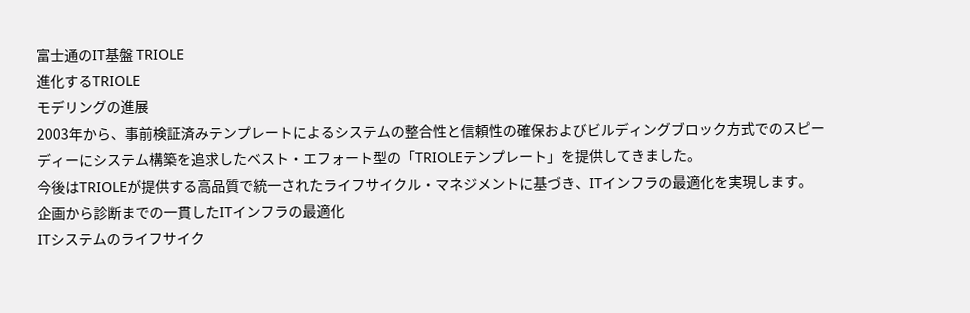富士通のIT基盤 TRIOLE
進化するTRIOLE
モデリングの進展
2003年から、事前検証済みテンプレートによるシステムの整合性と信頼性の確保およびビルディングブロック方式でのスピーディーにシステム構築を追求したベスト・エフォート型の「TRIOLEテンプレート」を提供してきました。
今後はTRIOLEが提供する高品質で統一されたライフサイクル・マネジメントに基づき、ITインフラの最適化を実現します。
企画から診断までの一貫したITインフラの最適化
ITシステムのライフサイク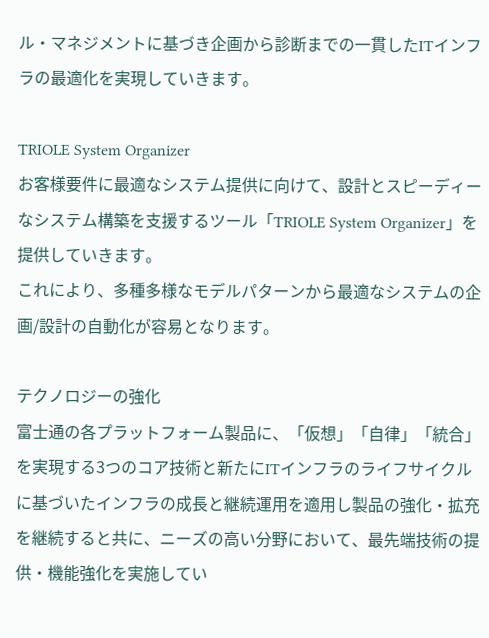ル・マネジメントに基づき企画から診断までの一貫したITインフラの最適化を実現していきます。

TRIOLE System Organizer
お客様要件に最適なシステム提供に向けて、設計とスピーディーなシステム構築を支援するツール「TRIOLE System Organizer」を提供していきます。
これにより、多種多様なモデルパターンから最適なシステムの企画/設計の自動化が容易となります。

テクノロジーの強化
富士通の各プラットフォーム製品に、「仮想」「自律」「統合」を実現する3つのコア技術と新たにITインフラのライフサイクルに基づいたインフラの成長と継続運用を適用し製品の強化・拡充を継続すると共に、ニーズの高い分野において、最先端技術の提供・機能強化を実施してい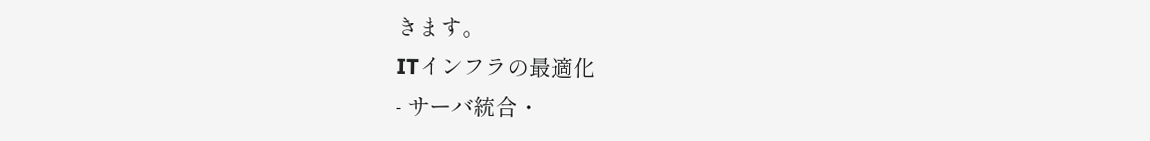きます。
ITインフラの最適化
- サーバ統合・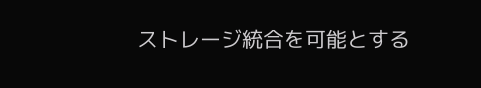ストレージ統合を可能とする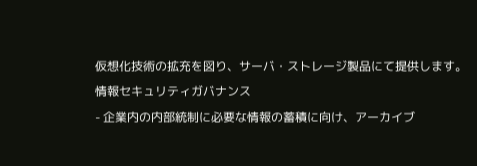仮想化技術の拡充を図り、サーバ・ストレージ製品にて提供します。
情報セキュリティガバナンス
- 企業内の内部統制に必要な情報の蓄積に向け、アーカイブ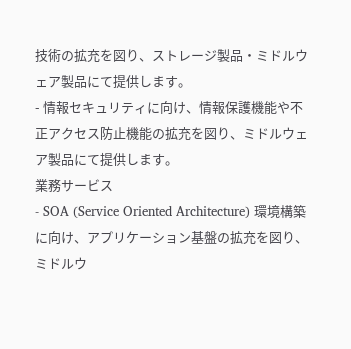技術の拡充を図り、ストレージ製品・ミドルウェア製品にて提供します。
- 情報セキュリティに向け、情報保護機能や不正アクセス防止機能の拡充を図り、ミドルウェア製品にて提供します。
業務サービス
- SOA (Service Oriented Architecture) 環境構築に向け、アプリケーション基盤の拡充を図り、ミドルウ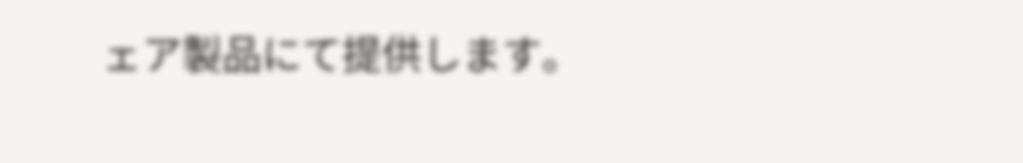ェア製品にて提供します。